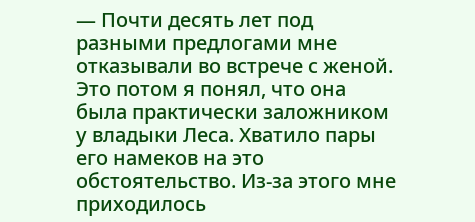— Почти десять лет под разными предлогами мне отказывали во встрече с женой. Это потом я понял, что она была практически заложником у владыки Леса. Хватило пары его намеков на это обстоятельство. Из-за этого мне приходилось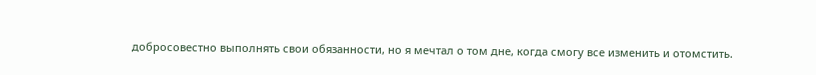добросовестно выполнять свои обязанности, но я мечтал о том дне, когда смогу все изменить и отомстить.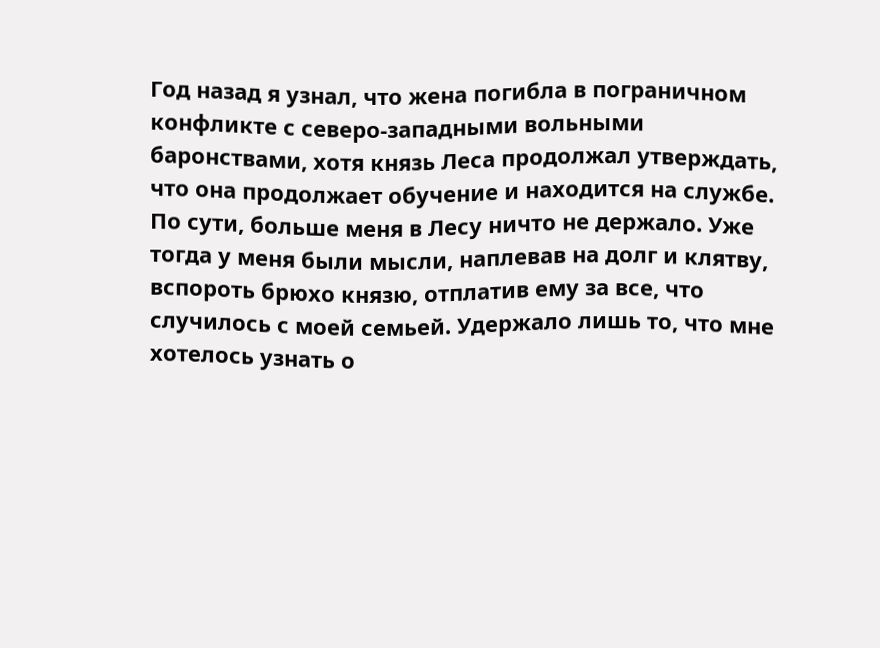Год назад я узнал, что жена погибла в пограничном конфликте с северо-западными вольными баронствами, хотя князь Леса продолжал утверждать, что она продолжает обучение и находится на службе. По сути, больше меня в Лесу ничто не держало. Уже тогда у меня были мысли, наплевав на долг и клятву, вспороть брюхо князю, отплатив ему за все, что случилось с моей семьей. Удержало лишь то, что мне хотелось узнать о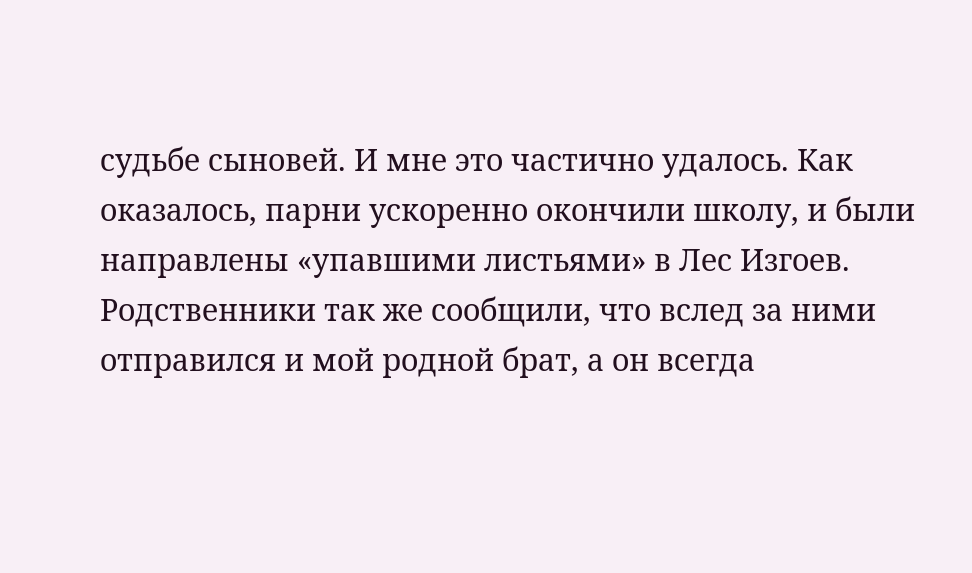судьбе сыновей. И мне это частично удалось. Как оказалось, парни ускоренно окончили школу, и были направлены «упавшими листьями» в Лес Изгоев. Родственники так же сообщили, что вслед за ними отправился и мой родной брат, а он всегда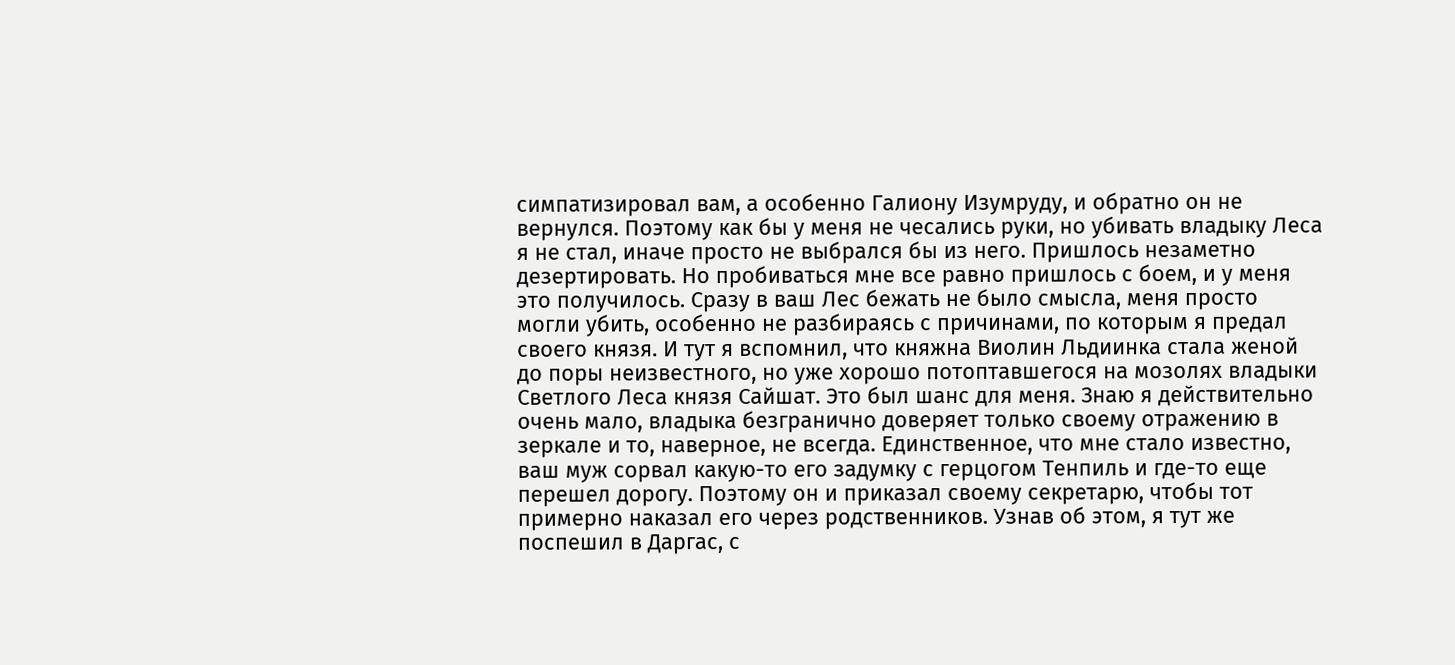симпатизировал вам, а особенно Галиону Изумруду, и обратно он не вернулся. Поэтому как бы у меня не чесались руки, но убивать владыку Леса я не стал, иначе просто не выбрался бы из него. Пришлось незаметно дезертировать. Но пробиваться мне все равно пришлось с боем, и у меня это получилось. Сразу в ваш Лес бежать не было смысла, меня просто могли убить, особенно не разбираясь с причинами, по которым я предал своего князя. И тут я вспомнил, что княжна Виолин Льдиинка стала женой до поры неизвестного, но уже хорошо потоптавшегося на мозолях владыки Светлого Леса князя Сайшат. Это был шанс для меня. Знаю я действительно очень мало, владыка безгранично доверяет только своему отражению в зеркале и то, наверное, не всегда. Единственное, что мне стало известно, ваш муж сорвал какую-то его задумку с герцогом Тенпиль и где-то еще перешел дорогу. Поэтому он и приказал своему секретарю, чтобы тот примерно наказал его через родственников. Узнав об этом, я тут же поспешил в Даргас, с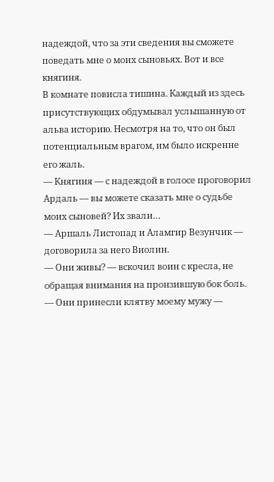надеждой, что за эти сведения вы сможете поведать мне о моих сыновьях. Вот и все княгиня.
В комнате повисла тишина. Каждый из здесь присутствующих обдумывал услышанную от альва историю. Несмотря на то, что он был потенциальным врагом, им было искренне его жаль.
— Княгиня — с надеждой в голосе проговорил Ардаль — вы можете сказать мне о судьбе моих сыновей? Их звали…
— Аршаль Листопад и Аламгир Везунчик — договорила за него Виолин.
— Они живы? — вскочил воин с кресла, не обращая внимания на пронзившую бок боль.
— Они принесли клятву моему мужу —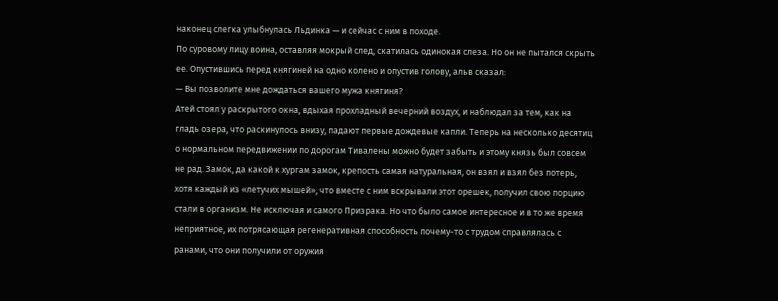наконец слегка улыбнулась Льдинка — и сейчас с ним в походе.
По суровому лицу воина, оставляя мокрый след, скатилась одинокая слеза. Но он не пытался скрыть ее. Опустившись перед княгиней на одно колено и опустив голову, альв сказал:
— Вы позволите мне дождаться вашего мужа княгиня?
Атей стоял у раскрытого окна, вдыхая прохладный вечерний воздух, и наблюдал за тем, как на гладь озера, что раскинулось внизу, падают первые дождевые капли. Теперь на несколько десятиц о нормальном передвижении по дорогам Тивалены можно будет забыть и этому князь был совсем не рад. Замок, да какой к хургам замок, крепость самая натуральная, он взял и взял без потерь, хотя каждый из «летучих мышей», что вместе с ним вскрывали этот орешек, получил свою порцию стали в организм. Не исключая и самого Призрака. Но что было самое интересное и в то же время неприятное, их потрясающая регенеративная способность почему-то с трудом справлялась с ранами, что они получили от оружия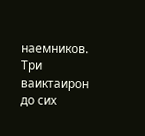наемников. Три ваиктаирон до сих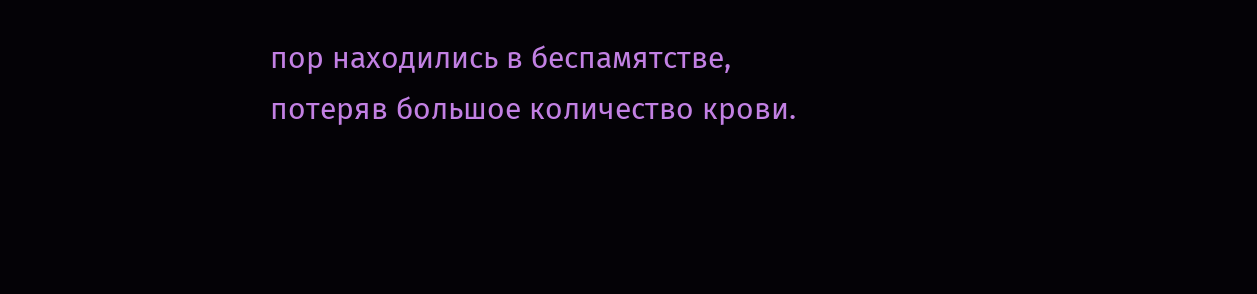пор находились в беспамятстве, потеряв большое количество крови.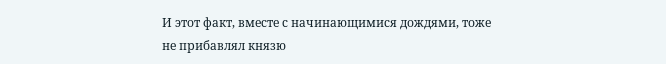И этот факт, вместе с начинающимися дождями, тоже не прибавлял князю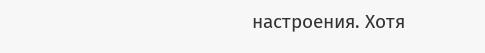настроения. Хотя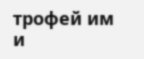трофей им и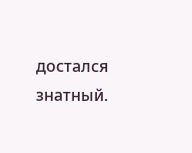достался знатный.